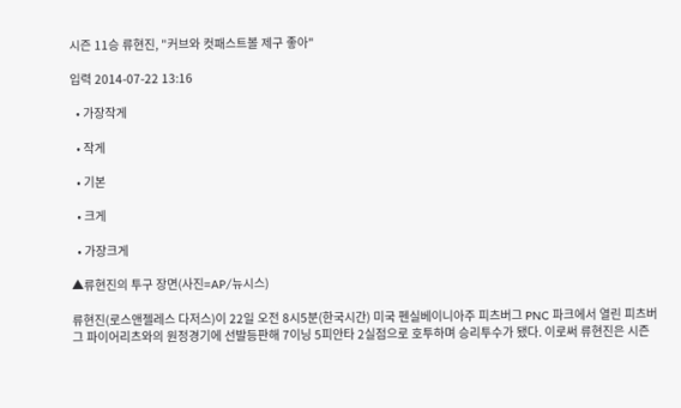시즌 11승 류현진, "커브와 컷패스트볼 제구 좋아"

입력 2014-07-22 13:16

  • 가장작게

  • 작게

  • 기본

  • 크게

  • 가장크게

▲류현진의 투구 장면(사진=AP/뉴시스)

류현진(로스앤젤레스 다저스)이 22일 오전 8시5분(한국시간) 미국 펜실베이니아주 피츠버그 PNC 파크에서 열린 피츠버그 파이어리츠와의 원정경기에 선발등판해 7이닝 5피안타 2실점으로 호투하며 승리투수가 됐다. 이로써 류현진은 시즌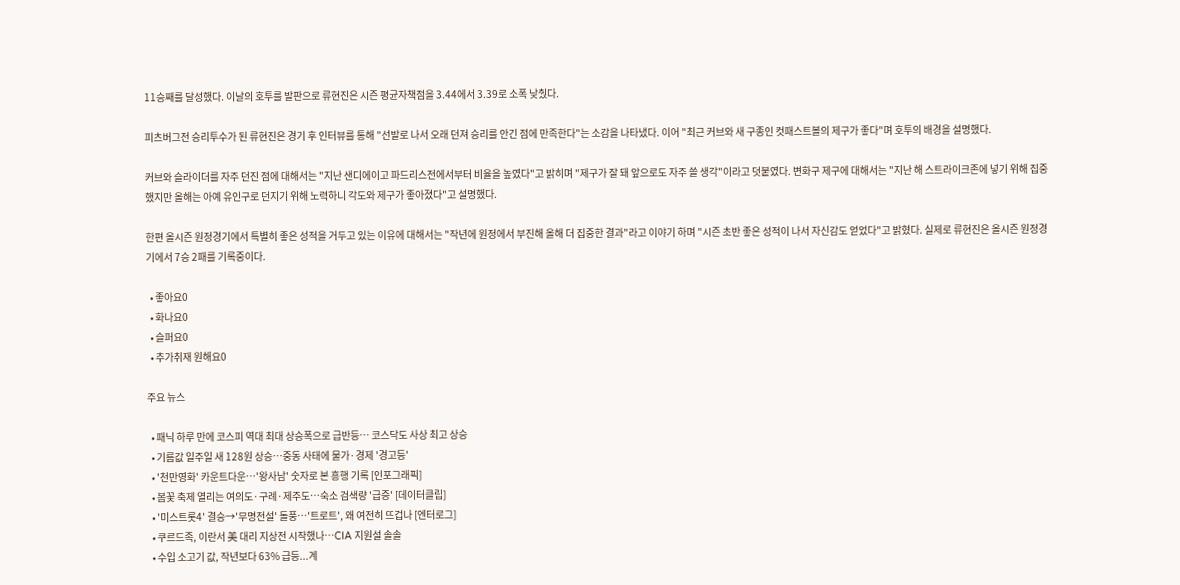11승째를 달성했다. 이날의 호투를 발판으로 류현진은 시즌 평균자책점을 3.44에서 3.39로 소폭 낮췄다.

피츠버그전 승리투수가 된 류현진은 경기 후 인터뷰를 통해 "선발로 나서 오래 던져 승리를 안긴 점에 만족한다"는 소감을 나타냈다. 이어 "최근 커브와 새 구종인 컷패스트볼의 제구가 좋다"며 호투의 배경을 설명했다.

커브와 슬라이더를 자주 던진 점에 대해서는 "지난 샌디에이고 파드리스전에서부터 비율을 높였다"고 밝히며 "제구가 잘 돼 앞으로도 자주 쓸 생각"이라고 덧붙였다. 변화구 제구에 대해서는 "지난 해 스트라이크존에 넣기 위해 집중했지만 올해는 아예 유인구로 던지기 위해 노력하니 각도와 제구가 좋아졌다"고 설명했다.

한편 올시즌 원정경기에서 특별히 좋은 성적을 거두고 있는 이유에 대해서는 "작년에 원정에서 부진해 올해 더 집중한 결과"라고 이야기 하며 "시즌 초반 좋은 성적이 나서 자신감도 얻었다"고 밝혔다. 실제로 류현진은 올시즌 원정경기에서 7승 2패를 기록중이다.

  • 좋아요0
  • 화나요0
  • 슬퍼요0
  • 추가취재 원해요0

주요 뉴스

  • 패닉 하루 만에 코스피 역대 최대 상승폭으로 급반등⋯ 코스닥도 사상 최고 상승
  • 기름값 일주일 새 128원 상승…중동 사태에 물가·경제 '경고등'
  • '천만영화' 카운트다운…'왕사남' 숫자로 본 흥행 기록 [인포그래픽]
  • 봄꽃 축제 열리는 여의도·구례·제주도…숙소 검색량 '급증' [데이터클립]
  • '미스트롯4' 결승→'무명전설' 돌풍⋯'트로트', 왜 여전히 뜨겁나 [엔터로그]
  • 쿠르드족, 이란서 美 대리 지상전 시작했나…CIA 지원설 솔솔
  • 수입 소고기 값, 작년보다 63% 급등...계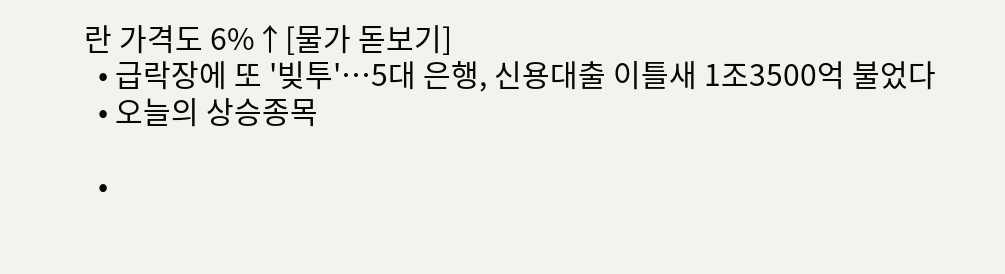란 가격도 6%↑[물가 돋보기]
  • 급락장에 또 '빚투'…5대 은행, 신용대출 이틀새 1조3500억 불었다
  • 오늘의 상승종목

  •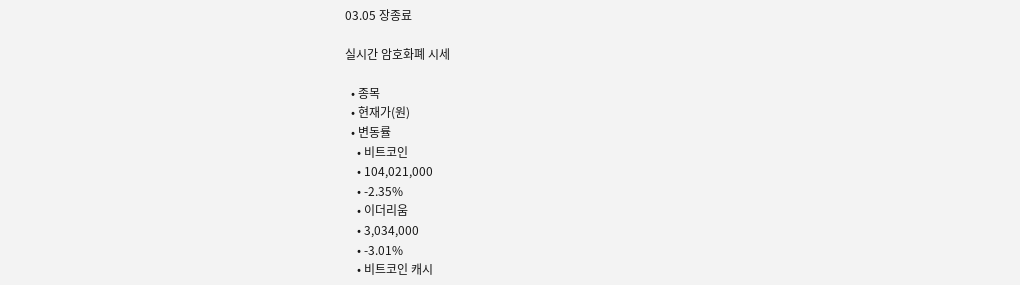03.05 장종료

실시간 암호화폐 시세

  • 종목
  • 현재가(원)
  • 변동률
    • 비트코인
    • 104,021,000
    • -2.35%
    • 이더리움
    • 3,034,000
    • -3.01%
    • 비트코인 캐시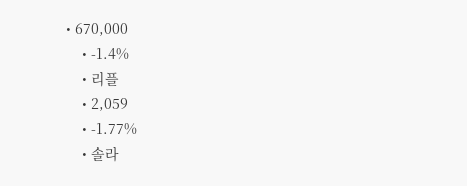• 670,000
    • -1.4%
    • 리플
    • 2,059
    • -1.77%
    • 솔라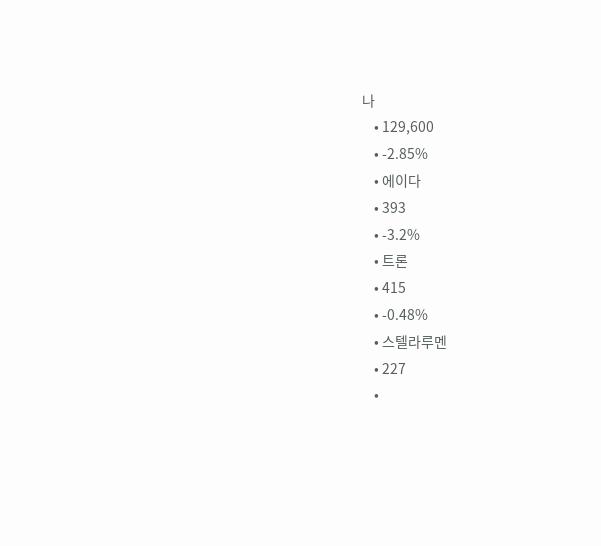나
    • 129,600
    • -2.85%
    • 에이다
    • 393
    • -3.2%
    • 트론
    • 415
    • -0.48%
    • 스텔라루멘
    • 227
    •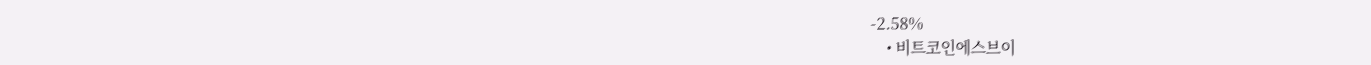-2.58%
    • 비트코인에스브이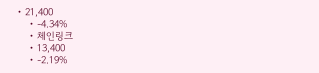• 21,400
    • -4.34%
    • 체인링크
    • 13,400
    • -2.19%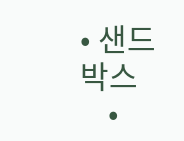• 샌드박스
    •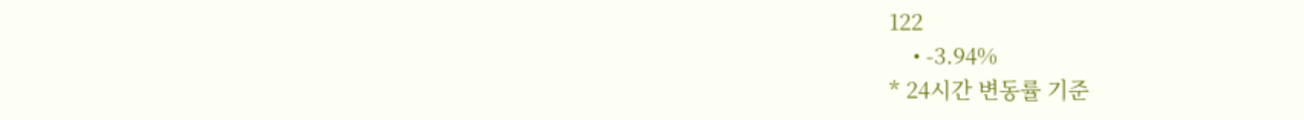122
    • -3.94%
* 24시간 변동률 기준